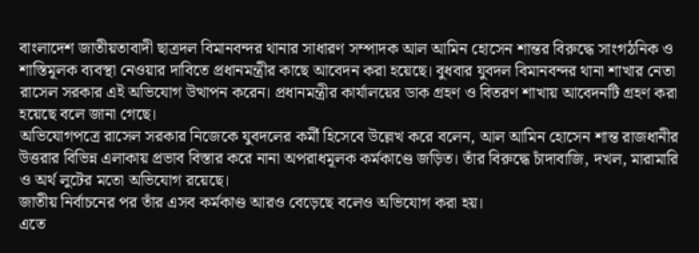বাংলাদেশ জাতীয়তাবাদী ছাত্রদল বিমানবন্দর থানার সাধারণ সম্পাদক আল আমিন হোসেন শান্তর বিরুদ্ধে সাংগঠনিক ও শাস্তিমূলক ব্যবস্থা নেওয়ার দাবিতে প্রধানমন্ত্রীর কাছে আবেদন করা হয়েছে। বুধবার যুবদল বিমানবন্দর থানা শাখার নেতা রাসেল সরকার এই অভিযোগ উত্থাপন করেন। প্রধানমন্ত্রীর কার্যালয়ের ডাক গ্রহণ ও বিতরণ শাখায় আবেদনটি গ্রহণ করা হয়েছে বলে জানা গেছে।
অভিযোগপত্রে রাসেল সরকার নিজেকে যুবদলের কর্মী হিসেবে উল্লেখ করে বলেন, আল আমিন হোসেন শান্ত রাজধানীর উত্তরার বিভিন্ন এলাকায় প্রভাব বিস্তার করে নানা অপরাধমূলক কর্মকাণ্ডে জড়িত। তাঁর বিরুদ্ধে চাঁদাবাজি, দখল, মারামারি ও অর্থ লুটের মতো অভিযোগ রয়েছে।
জাতীয় নির্বাচনের পর তাঁর এসব কর্মকাণ্ড আরও বেড়েছে বলেও অভিযোগ করা হয়।
এতে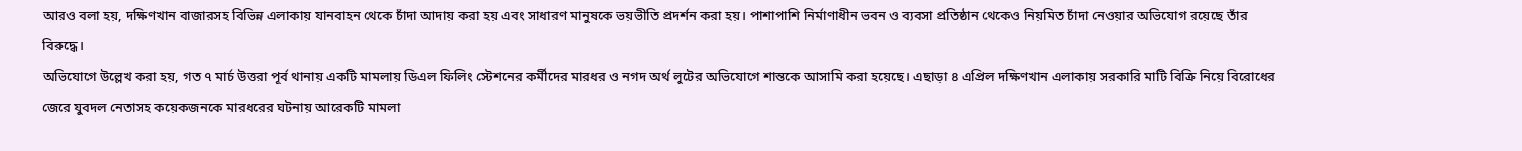আরও বলা হয়, দক্ষিণখান বাজারসহ বিভিন্ন এলাকায় যানবাহন থেকে চাঁদা আদায় করা হয় এবং সাধারণ মানুষকে ভয়ভীতি প্রদর্শন করা হয়। পাশাপাশি নির্মাণাধীন ভবন ও ব্যবসা প্রতিষ্ঠান থেকেও নিয়মিত চাঁদা নেওয়ার অভিযোগ রয়েছে তাঁর বিরুদ্ধে।
অভিযোগে উল্লেখ করা হয়, গত ৭ মার্চ উত্তরা পূর্ব থানায় একটি মামলায় ডিএল ফিলিং স্টেশনের কর্মীদের মারধর ও নগদ অর্থ লুটের অভিযোগে শান্তকে আসামি করা হয়েছে। এছাড়া ৪ এপ্রিল দক্ষিণখান এলাকায় সরকারি মাটি বিক্রি নিয়ে বিরোধের জেরে যুবদল নেতাসহ কয়েকজনকে মারধরের ঘটনায় আরেকটি মামলা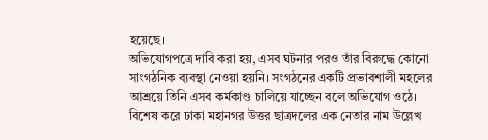হয়েছে।
অভিযোগপত্রে দাবি করা হয়, এসব ঘটনার পরও তাঁর বিরুদ্ধে কোনো সাংগঠনিক ব্যবস্থা নেওয়া হয়নি। সংগঠনের একটি প্রভাবশালী মহলের আশ্রয়ে তিনি এসব কর্মকাণ্ড চালিয়ে যাচ্ছেন বলে অভিযোগ ওঠে। বিশেষ করে ঢাকা মহানগর উত্তর ছাত্রদলের এক নেতার নাম উল্লেখ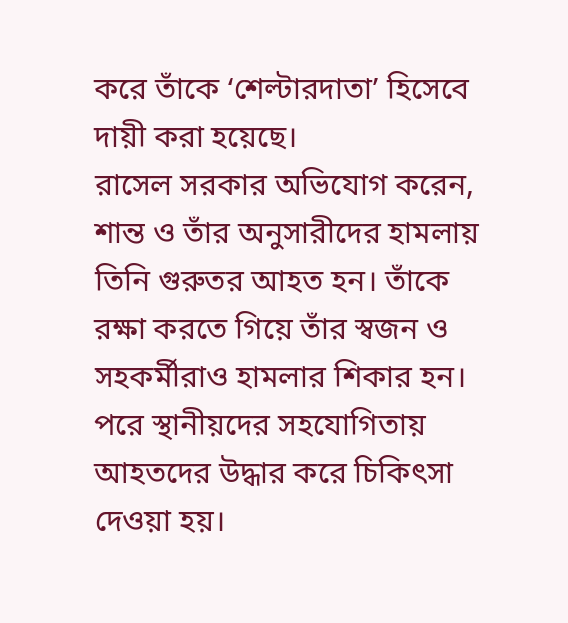করে তাঁকে ‘শেল্টারদাতা’ হিসেবে দায়ী করা হয়েছে।
রাসেল সরকার অভিযোগ করেন, শান্ত ও তাঁর অনুসারীদের হামলায় তিনি গুরুতর আহত হন। তাঁকে রক্ষা করতে গিয়ে তাঁর স্বজন ও সহকর্মীরাও হামলার শিকার হন। পরে স্থানীয়দের সহযোগিতায় আহতদের উদ্ধার করে চিকিৎসা দেওয়া হয়।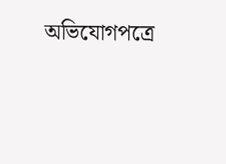অভিযোগপত্রে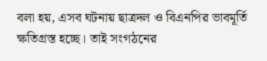বলা হয়, এসব ঘটনায় ছাত্রদল ও বিএনপির ভাবমূর্তি ক্ষতিগ্রস্ত হচ্ছে। তাই সংগঠনের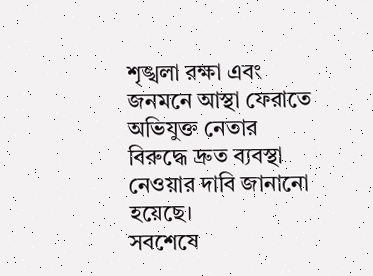শৃঙ্খলা রক্ষা এবং জনমনে আস্থা ফেরাতে অভিযুক্ত নেতার বিরুদ্ধে দ্রুত ব্যবস্থা নেওয়ার দাবি জানানো হয়েছে।
সবশেষে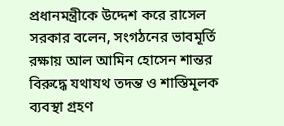প্রধানমন্ত্রীকে উদ্দেশ করে রাসেল সরকার বলেন, সংগঠনের ভাবমূর্তি রক্ষায় আল আমিন হোসেন শান্তর বিরুদ্ধে যথাযথ তদন্ত ও শাস্তিমূলক ব্যবস্থা গ্রহণ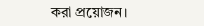করা প্রয়োজন।